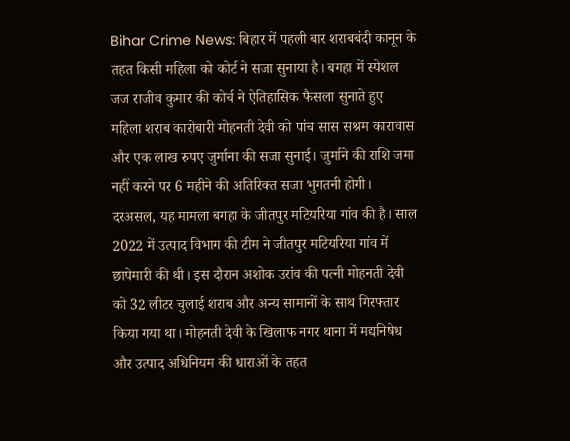Bihar Crime News: बिहार में पहली बार शराबबंदी कानून के तहत किसी महिला को कोर्ट ने सजा सुनाया है। बगहा में स्पेशल जज राजीव कुमार की कोर्च ने ऐतिहासिक फैसला सुनाते हुए महिला शराब कारोबारी मोहनती देवी को पांच सास सश्रम कारावास और एक लाख रुपए जुर्माना की सजा सुनाई। जुर्माने की राशि जमा नहीं करने पर 6 महीने की अतिरिक्त सजा भुगतनी होगी।
दरअसल, यह मामला बगहा के जीतपुर मटियरिया गांव की है। साल 2022 में उत्पाद विभाग की टीम ने जीतपुर मटियरिया गांव में छापेमारी की थी। इस दौरान अशोक उरांव की पत्नी मोहनती देवी को 32 लीटर चुलाई शराब और अन्य सामानों के साथ गिरफ्तार किया गया था। मोहनती देवी के खिलाफ नगर थाना में मद्यनिषेध और उत्पाद अधिनियम की धाराओं के तहत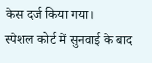केस दर्ज किया गया।
स्पेशल कोर्ट में सुनवाई के बाद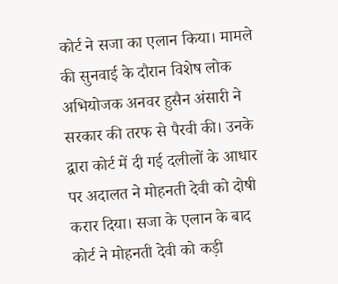कोर्ट ने सजा का एलान किया। मामले की सुनवाई के दौरान विशेष लोक अभियोजक अनवर हुसैन अंसारी ने सरकार की तरफ से पैरवी की। उनके द्वारा कोर्ट में दी गई दलीलों के आधार पर अदालत ने मोहनती देवी को दोषी करार दिया। सजा के एलान के बाद कोर्ट ने मोहनती देवी को कड़ी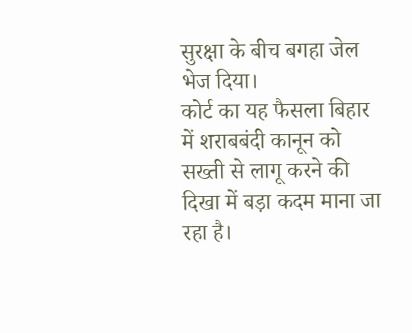सुरक्षा के बीच बगहा जेल भेज दिया।
कोर्ट का यह फैसला बिहार में शराबबंदी कानून को सख्ती से लागू करने की दिखा में बड़ा कदम माना जा रहा है।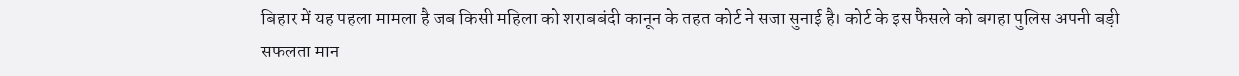बिहार में यह पहला मामला है जब किसी महिला को शराबबंदी कानून के तहत कोर्ट ने सजा सुनाई है। कोर्ट के इस फैसले को बगहा पुलिस अपनी बड़ी सफलता मान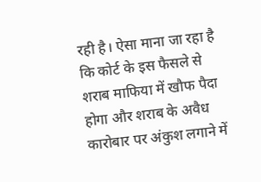रही है। ऐसा माना जा रहा है कि कोर्ट के इस फैसले से शराब माफिया में खौफ पैदा होगा और शराब के अवैध कारोबार पर अंकुश लगाने में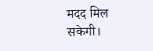मदद मिल सकेगी।